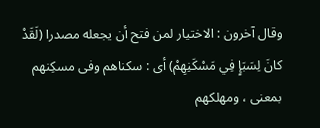وقال آخرون : الاختيار لمن فتح أن يجعله مصدرا (لَقَدْ كانَ لِسَبَإٍ فِي مَسْكَنِهِمْ) أى : سكناهم وفى مسكِنهم بمعنى ، ومهلكهم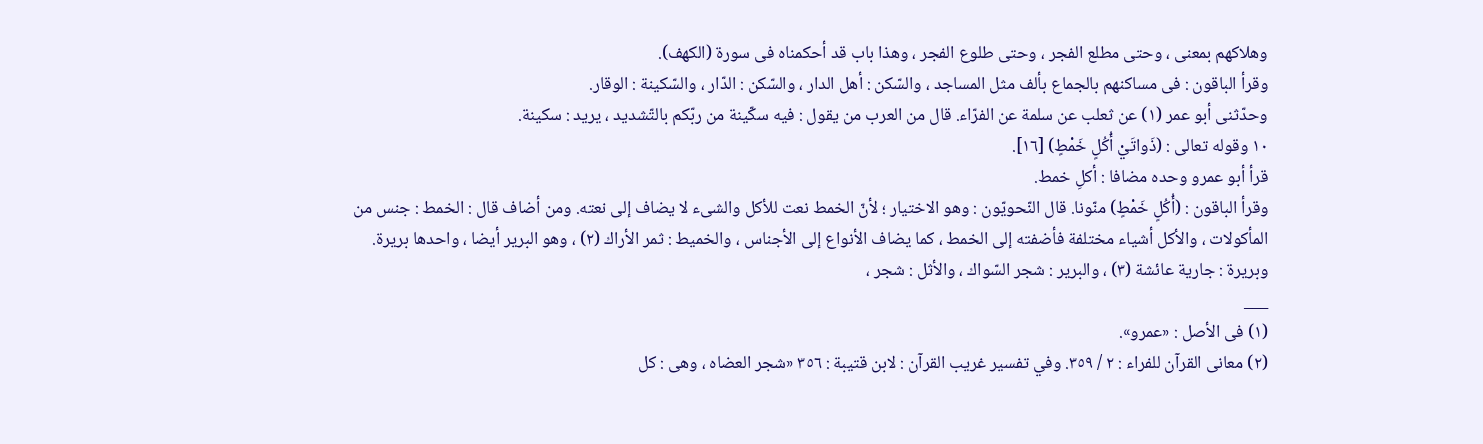وهلاكهم بمعنى ، وحتى مطلع الفجر ، وحتى طلوع الفجر ، وهذا باب قد أحكمناه فى سورة (الكهف).
وقرأ الباقون : فى مساكنهم بالجماع بألف مثل المساجد ، والسّكن : أهل الدار ، والسّكن : الدّار ، والسّكينة : الوقار.
وحدّثنى أبو عمر (١) عن ثعلب عن سلمة عن الفرّاء. قال من العرب من يقول : فيه سكّينة من ربّكم بالتّشديد ، يريد : سكينة.
١٠ وقوله تعالى : (ذَواتَيْ أُكُلٍ خَمْطٍ) [١٦].
قرأ أبو عمرو وحده مضافا : أكلِ خمط.
وقرأ الباقون : (أُكُلٍ خَمْطٍ) منّونا. قال النّحويّون : وهو الاختيار ؛ لأنّ الخمط نعت للأكل والشىء لا يضاف إلى نعته. ومن أضاف قال : الخمط : جنس من المأكولات ، والأكل أشياء مختلفة فأضفته إلى الخمط ، كما يضاف الأنواع إلى الأجناس ، والخميط : ثمر الأراك (٢) ، وهو البرير أيضا ، واحدها بريرة. وبريرة : جارية عائشة (٣) ، والبرير : شجر السّواك ، والأثل : شجر ،
___
(١) فى الأصل : «عمرو».
(٢) معانى القرآن للفراء : ٢ / ٣٥٩. وفي تفسير غريب القرآن : لابن قتيبة : ٣٥٦ «شجر العضاه ، وهى : كل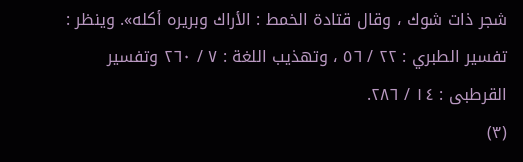شجر ذات شوك ، وقال قتادة الخمط : الأراك وبريره أكله». وينظر : تفسير الطبري : ٢٢ / ٥٦ ، وتهذيب اللغة : ٧ / ٢٦٠ وتفسير القرطبى : ١٤ / ٢٨٦.
(٣)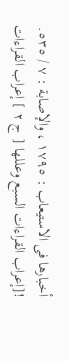أخبارها فى الاستيعاب : ١٧٩٥ ، والإصابة : ٧ / ٥٣٥.
![إعراب القراءات السبع وعللها [ ج ٢ ] إعراب القراءات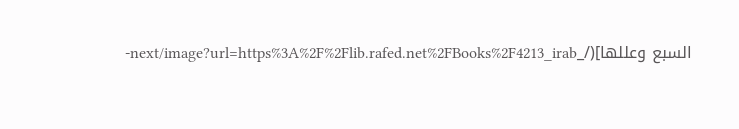السبع وعللها](/_next/image?url=https%3A%2F%2Flib.rafed.net%2FBooks%2F4213_irab-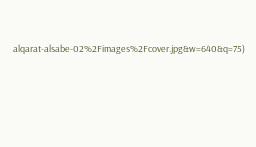alqarat-alsabe-02%2Fimages%2Fcover.jpg&w=640&q=75)